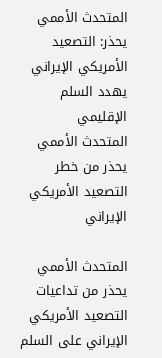المتحدث الأممي يحذر: التصعيد الأمريكي الإيراني يهدد السلم الإقليمي
المتحدث الأممي يحذر من خطر التصعيد الأمريكي الإيراني

المتحدث الأممي يحذر من تداعيات التصعيد الأمريكي الإيراني على السلم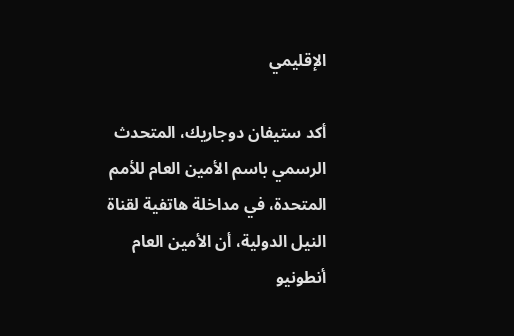الإقليمي

أكد ستيفان دوجاريك، المتحدث الرسمي باسم الأمين العام للأمم المتحدة، في مداخلة هاتفية لقناة النيل الدولية، أن الأمين العام أنطونيو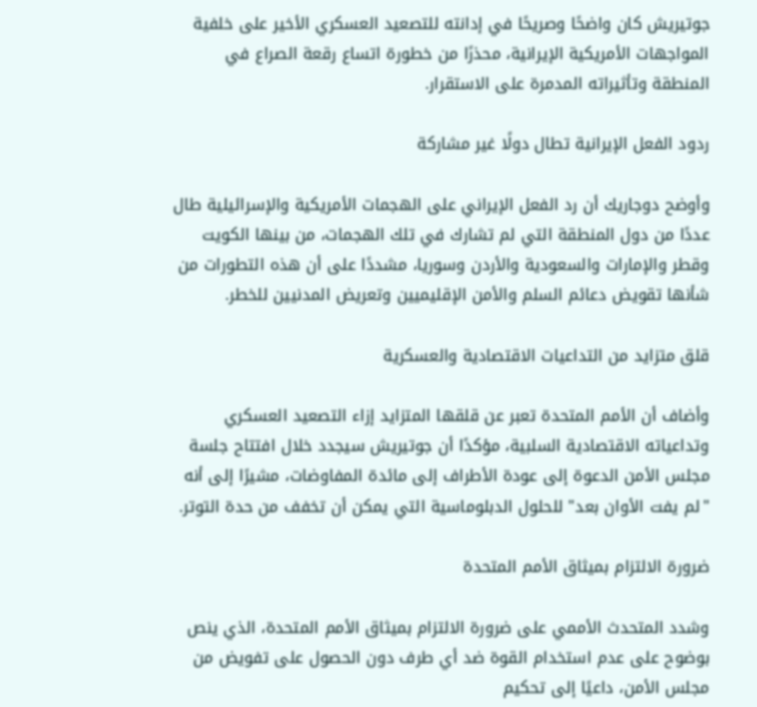جوتيريش كان واضحًا وصريحًا في إدانته للتصعيد العسكري الأخير على خلفية المواجهات الأمريكية الإيرانية، محذرًا من خطورة اتساع رقعة الصراع في المنطقة وتأثيراته المدمرة على الاستقرار.

ردود الفعل الإيرانية تطال دولًا غير مشاركة

وأوضح دوجاريك أن رد الفعل الإيراني على الهجمات الأمريكية والإسرائيلية طال عددًا من دول المنطقة التي لم تشارك في تلك الهجمات، من بينها الكويت وقطر والإمارات والسعودية والأردن وسوريا، مشددًا على أن هذه التطورات من شأنها تقويض دعائم السلم والأمن الإقليميين وتعريض المدنيين للخطر.

قلق متزايد من التداعيات الاقتصادية والعسكرية

وأضاف أن الأمم المتحدة تعبر عن قلقها المتزايد إزاء التصعيد العسكري وتداعياته الاقتصادية السلبية، مؤكدًا أن جوتيريش سيجدد خلال افتتاح جلسة مجلس الأمن الدعوة إلى عودة الأطراف إلى مائدة المفاوضات، مشيرًا إلى أنه "لم يفت الأوان بعد" للحلول الدبلوماسية التي يمكن أن تخفف من حدة التوتر.

ضرورة الالتزام بميثاق الأمم المتحدة

وشدد المتحدث الأممي على ضرورة الالتزام بميثاق الأمم المتحدة، الذي ينص بوضوح على عدم استخدام القوة ضد أي طرف دون الحصول على تفويض من مجلس الأمن، داعيًا إلى تحكيم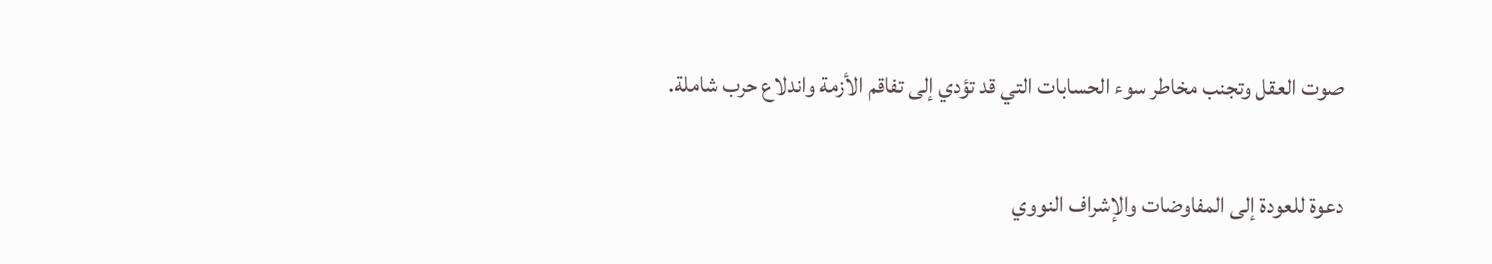صوت العقل وتجنب مخاطر سوء الحسابات التي قد تؤدي إلى تفاقم الأزمة واندلاع حرب شاملة.

دعوة للعودة إلى المفاوضات والإشراف النووي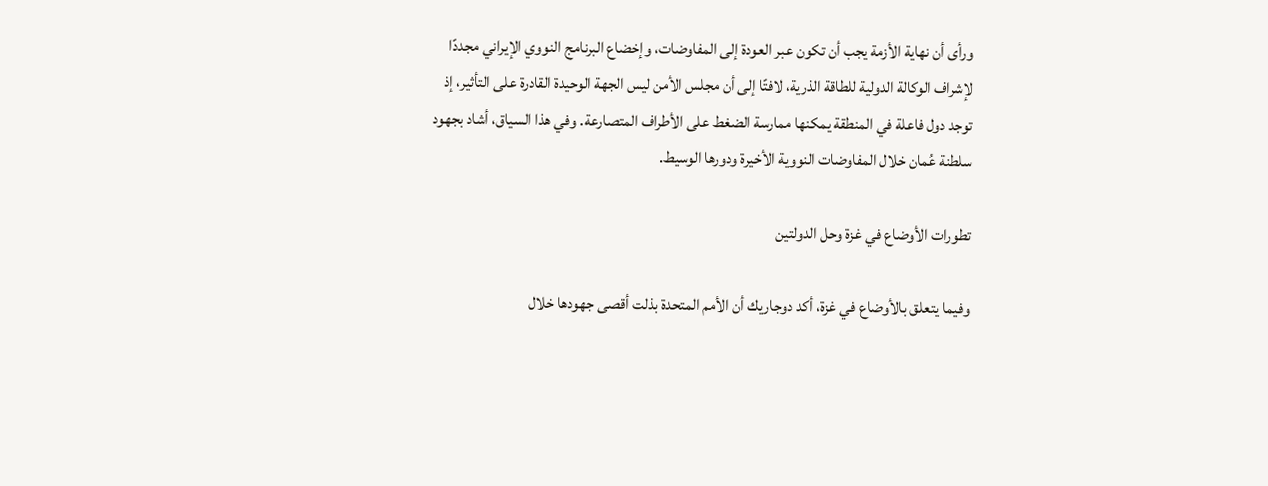ورأى أن نهاية الأزمة يجب أن تكون عبر العودة إلى المفاوضات، وإخضاع البرنامج النووي الإيراني مجددًا لإشراف الوكالة الدولية للطاقة الذرية، لافتًا إلى أن مجلس الأمن ليس الجهة الوحيدة القادرة على التأثير، إذ توجد دول فاعلة في المنطقة يمكنها ممارسة الضغط على الأطراف المتصارعة. وفي هذا السياق، أشاد بجهود سلطنة عُمان خلال المفاوضات النووية الأخيرة ودورها الوسيط.

تطورات الأوضاع في غزة وحل الدولتين

وفيما يتعلق بالأوضاع في غزة، أكد دوجاريك أن الأمم المتحدة بذلت أقصى جهودها خلال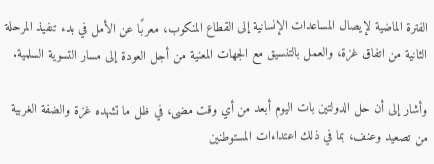الفترة الماضية لإيصال المساعدات الإنسانية إلى القطاع المنكوب، معربًا عن الأمل في بدء تنفيذ المرحلة الثانية من اتفاق غزة، والعمل بالتنسيق مع الجهات المعنية من أجل العودة إلى مسار التسوية السلمية.

وأشار إلى أن حل الدولتين بات اليوم أبعد من أي وقت مضى، في ظل ما تشهده غزة والضفة الغربية من تصعيد وعنف، بما في ذلك اعتداءات المستوطنين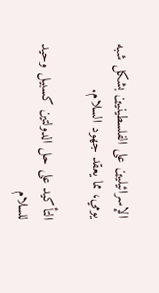الإسرائيليين على الفلسطينيين بشكل شبه يومي، مما يعقد جهود السلام.

التأكيد على حل الدولتين كسبيل وحيد للسلام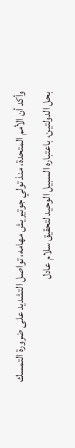وأكد أن الأمم المتحدة، منذ تولي جوتيريش مهامه، تواصل التشديد على ضرورة التمسك بحل الدولتين، باعتباره السبيل الوحيد لتحقيق سلام عادل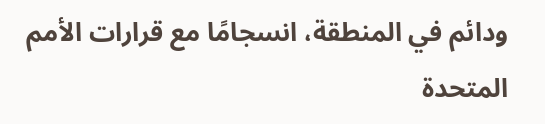ودائم في المنطقة، انسجامًا مع قرارات الأمم المتحدة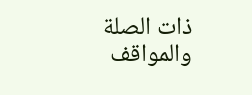ذات الصلة والمواقف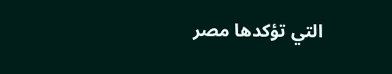التي تؤكدها مصر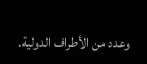وعدد من الأطراف الدولية.